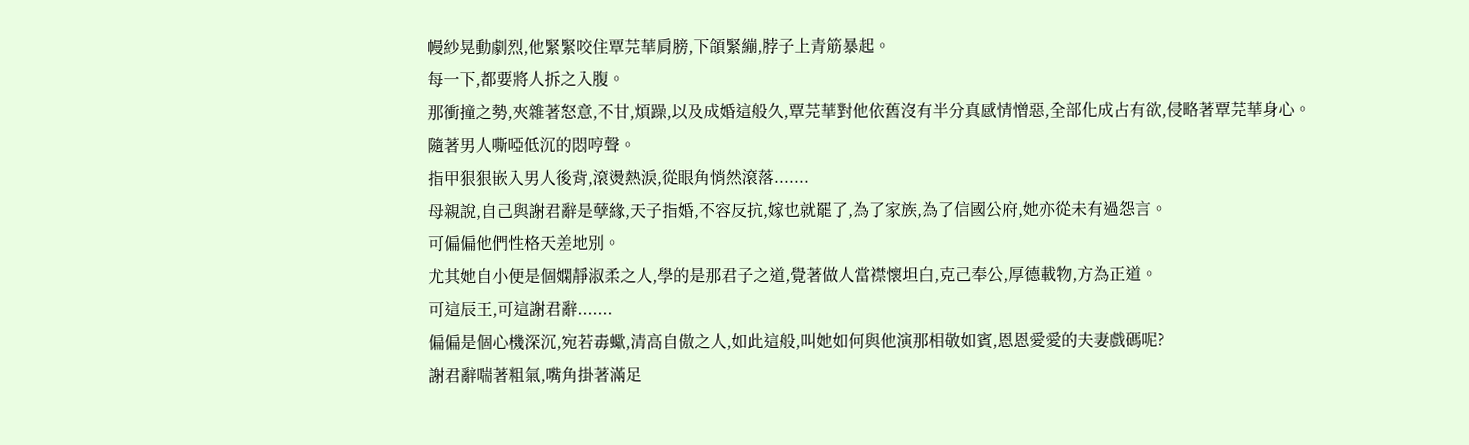幔紗晃動劇烈,他緊緊咬住覃芫華肩膀,下頜緊繃,脖子上青筋暴起。
每一下,都要將人拆之入腹。
那衝撞之勢,夾雜著怒意,不甘,煩躁,以及成婚這般久,覃芫華對他依舊沒有半分真感情憎惡,全部化成占有欲,侵略著覃芫華身心。
隨著男人嘶啞低沉的悶哼聲。
指甲狠狠嵌入男人後背,滾燙熱淚,從眼角悄然滾落.......
母親說,自己與謝君辭是孽緣,天子指婚,不容反抗,嫁也就罷了,為了家族,為了信國公府,她亦從未有過怨言。
可偏偏他們性格天差地別。
尤其她自小便是個嫻靜淑柔之人,學的是那君子之道,覺著做人當襟懷坦白,克己奉公,厚德載物,方為正道。
可這辰王,可這謝君辭.......
偏偏是個心機深沉,宛若毒蠍,清高自傲之人,如此這般,叫她如何與他演那相敬如賓,恩恩愛愛的夫妻戲碼呢?
謝君辭喘著粗氣,嘴角掛著滿足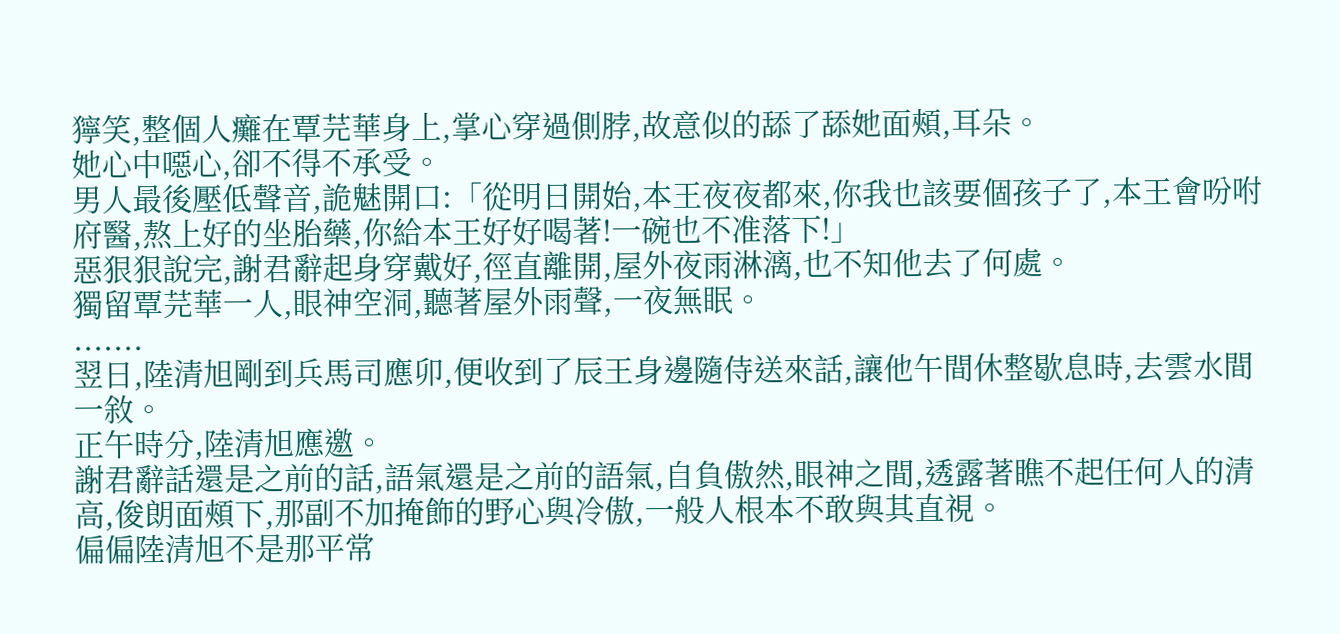獰笑,整個人癱在覃芫華身上,掌心穿過側脖,故意似的舔了舔她面頰,耳朵。
她心中噁心,卻不得不承受。
男人最後壓低聲音,詭魅開口:「從明日開始,本王夜夜都來,你我也該要個孩子了,本王會吩咐府醫,熬上好的坐胎藥,你給本王好好喝著!一碗也不准落下!」
惡狠狠說完,謝君辭起身穿戴好,徑直離開,屋外夜雨淋漓,也不知他去了何處。
獨留覃芫華一人,眼神空洞,聽著屋外雨聲,一夜無眠。
.......
翌日,陸清旭剛到兵馬司應卯,便收到了辰王身邊隨侍送來話,讓他午間休整歇息時,去雲水間一敘。
正午時分,陸清旭應邀。
謝君辭話還是之前的話,語氣還是之前的語氣,自負傲然,眼神之間,透露著瞧不起任何人的清高,俊朗面頰下,那副不加掩飾的野心與冷傲,一般人根本不敢與其直視。
偏偏陸清旭不是那平常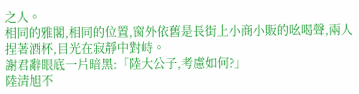之人。
相同的雅閣,相同的位置,窗外依舊是長街上小商小販的吆喝聲,兩人捏著酒杯,目光在寂靜中對峙。
謝君辭眼底一片暗黑:「陸大公子,考慮如何?」
陸清旭不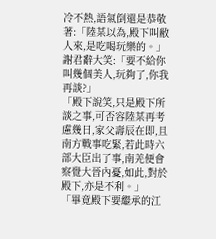冷不熱,語氣倒還是恭敬著:「陸某以為,殿下叫敝人來,是吃喝玩樂的。」
謝君辭大笑:「要不給你叫幾個美人,玩夠了,你我再談?」
「殿下說笑,只是殿下所談之事,可否容陸某再考慮幾日,家父壽辰在即,且南方戰事吃緊,若此時六部大臣出了事,南羌便會察覺大晉內憂,如此,對於殿下,亦是不利。」
「畢竟殿下要繼承的江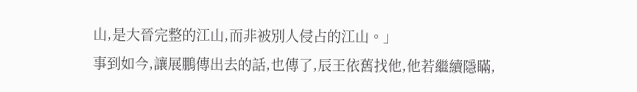山,是大晉完整的江山,而非被別人侵占的江山。」
事到如今,讓展鵬傳出去的話,也傳了,辰王依舊找他,他若繼續隱瞞,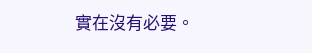實在沒有必要。